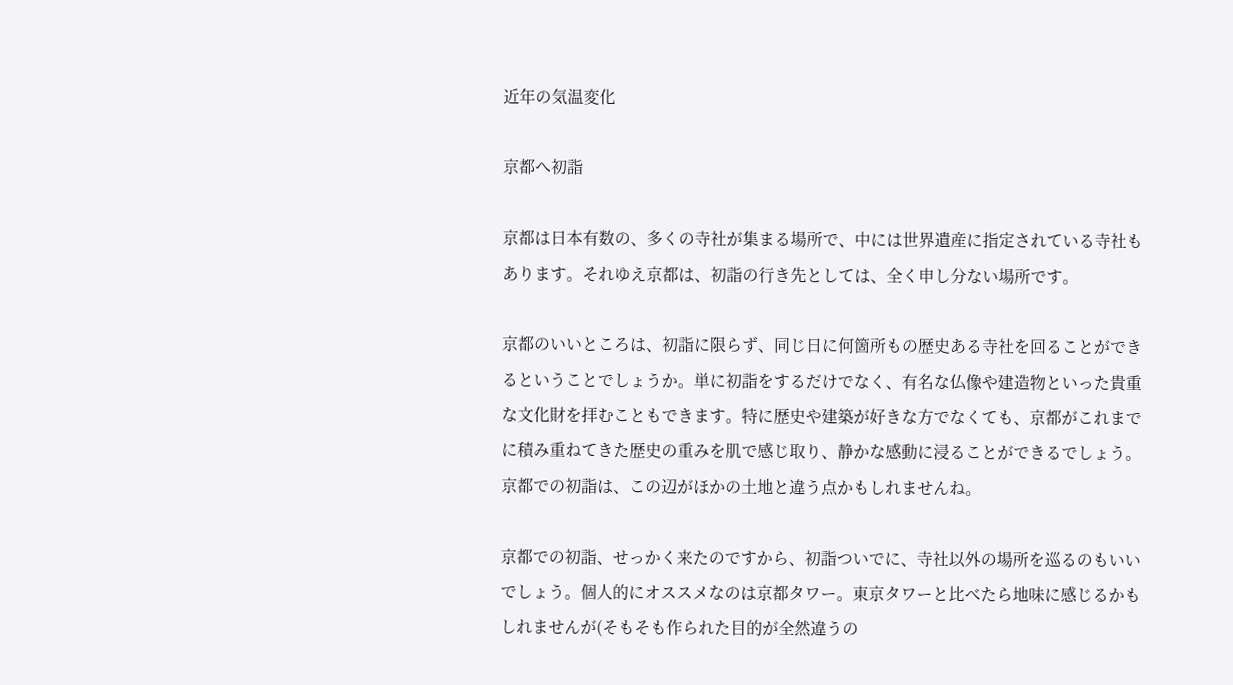近年の気温変化

京都へ初詣

京都は日本有数の、多くの寺社が集まる場所で、中には世界遺産に指定されている寺社もあります。それゆえ京都は、初詣の行き先としては、全く申し分ない場所です。

京都のいいところは、初詣に限らず、同じ日に何箇所もの歴史ある寺社を回ることができるということでしょうか。単に初詣をするだけでなく、有名な仏像や建造物といった貴重な文化財を拝むこともできます。特に歴史や建築が好きな方でなくても、京都がこれまでに積み重ねてきた歴史の重みを肌で感じ取り、静かな感動に浸ることができるでしょう。京都での初詣は、この辺がほかの土地と違う点かもしれませんね。

京都での初詣、せっかく来たのですから、初詣ついでに、寺社以外の場所を巡るのもいいでしょう。個人的にオススメなのは京都タワー。東京タワーと比べたら地味に感じるかもしれませんが(そもそも作られた目的が全然違うの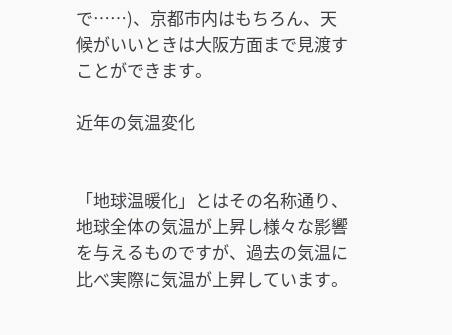で……)、京都市内はもちろん、天候がいいときは大阪方面まで見渡すことができます。

近年の気温変化


「地球温暖化」とはその名称通り、地球全体の気温が上昇し様々な影響を与えるものですが、過去の気温に比べ実際に気温が上昇しています。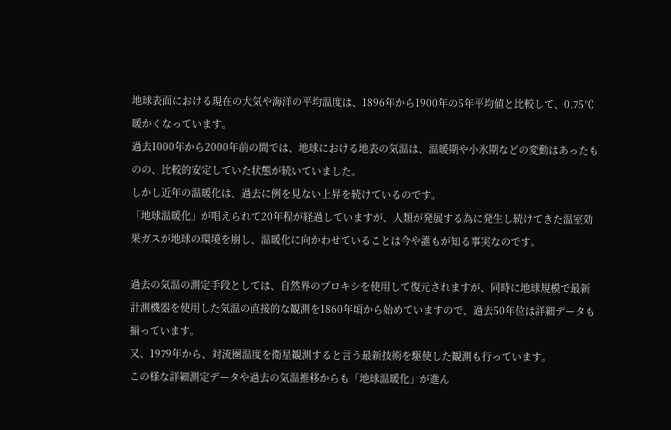地球表面における現在の大気や海洋の平均温度は、1896年から1900年の5年平均値と比較して、0.75℃暖かくなっています。
過去1000年から2000年前の間では、地球における地表の気温は、温暖期や小氷期などの変動はあったものの、比較的安定していた状態が続いていました。
しかし近年の温暖化は、過去に例を見ない上昇を続けているのです。
「地球温暖化」が唱えられて20年程が経過していますが、人類が発展する為に発生し続けてきた温室効果ガスが地球の環境を崩し、温暖化に向かわせていることは今や誰もが知る事実なのです。

過去の気温の測定手段としては、自然界のプロキシを使用して復元されますが、同時に地球規模で最新計測機器を使用した気温の直接的な観測を1860年頃から始めていますので、過去50年位は詳細データも揃っています。
又、1979年から、対流圏温度を衛星観測すると言う最新技術を駆使した観測も行っています。
この様な詳細測定データや過去の気温推移からも「地球温暖化」が進ん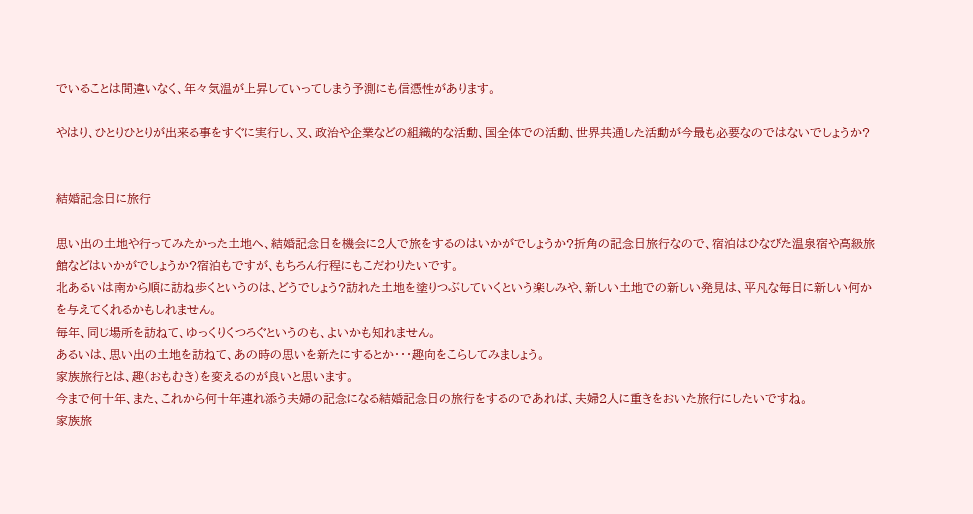でいることは間違いなく、年々気温が上昇していってしまう予測にも信憑性があります。

やはり、ひとりひとりが出来る事をすぐに実行し、又、政治や企業などの組織的な活動、国全体での活動、世界共通した活動が今最も必要なのではないでしょうか?


結婚記念日に旅行

思い出の土地や行ってみたかった土地へ、結婚記念日を機会に2人で旅をするのはいかがでしょうか?折角の記念日旅行なので、宿泊はひなびた温泉宿や高級旅館などはいかがでしょうか?宿泊もですが、もちろん行程にもこだわりたいです。
北あるいは南から順に訪ね歩くというのは、どうでしょう?訪れた土地を塗りつぶしていくという楽しみや、新しい土地での新しい発見は、平凡な毎日に新しい何かを与えてくれるかもしれません。
毎年、同じ場所を訪ねて、ゆっくりくつろぐというのも、よいかも知れません。
あるいは、思い出の土地を訪ねて、あの時の思いを新たにするとか・・・趣向をこらしてみましょう。
家族旅行とは、趣(おもむき)を変えるのが良いと思います。
今まで何十年、また、これから何十年連れ添う夫婦の記念になる結婚記念日の旅行をするのであれば、夫婦2人に重きをおいた旅行にしたいですね。
家族旅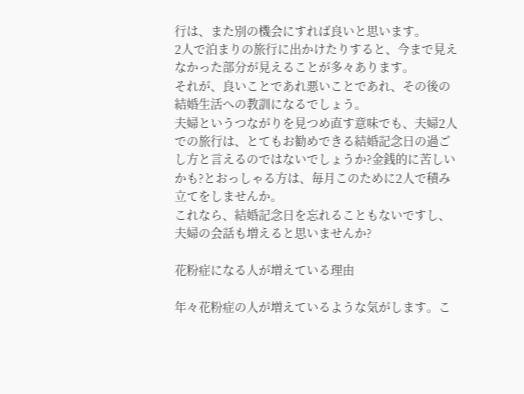行は、また別の機会にすれば良いと思います。
2人で泊まりの旅行に出かけたりすると、今まで見えなかった部分が見えることが多々あります。
それが、良いことであれ悪いことであれ、その後の結婚生活への教訓になるでしょう。
夫婦というつながりを見つめ直す意味でも、夫婦2人での旅行は、とてもお勧めできる結婚記念日の過ごし方と言えるのではないでしょうか?金銭的に苦しいかも?とおっしゃる方は、毎月このために2人で積み立てをしませんか。
これなら、結婚記念日を忘れることもないですし、夫婦の会話も増えると思いませんか?

花粉症になる人が増えている理由

年々花粉症の人が増えているような気がします。こ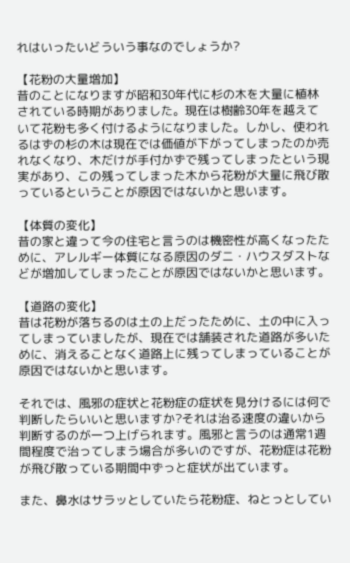れはいったいどういう事なのでしょうか?

【花粉の大量増加】
昔のことになりますが昭和30年代に杉の木を大量に植林されている時期がありました。現在は樹齢30年を越えていて花粉も多く付けるようになりました。しかし、使われるはずの杉の木は現在では価値が下がってしまったのか売れなくなり、木だけが手付かずで残ってしまったという現実があり、この残ってしまった木から花粉が大量に飛び散っているということが原因ではないかと思います。

【体質の変化】
昔の家と違って今の住宅と言うのは機密性が高くなったために、アレルギー体質になる原因のダニ・ハウスダストなどが増加してしまったことが原因ではないかと思います。

【道路の変化】
昔は花粉が落ちるのは土の上だったために、土の中に入ってしまっていましたが、現在では舗装された道路が多いために、消えることなく道路上に残ってしまっていることが原因ではないかと思います。

それでは、風邪の症状と花粉症の症状を見分けるには何で判断したらいいと思いますか?それは治る速度の違いから判断するのが一つ上げられます。風邪と言うのは通常1週間程度で治ってしまう場合が多いのですが、花粉症は花粉が飛び散っている期間中ずっと症状が出ています。

また、鼻水はサラッとしていたら花粉症、ねとっとしてい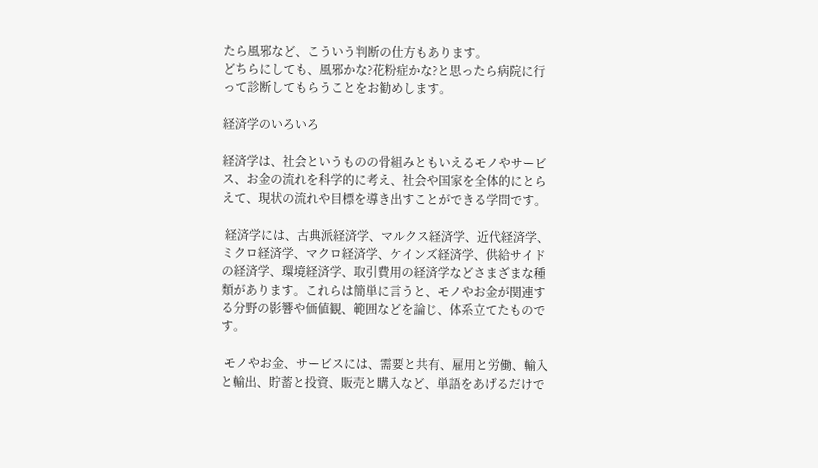たら風邪など、こういう判断の仕方もあります。
どちらにしても、風邪かな?花粉症かな?と思ったら病院に行って診断してもらうことをお勧めします。

経済学のいろいろ

経済学は、社会というものの骨組みともいえるモノやサービス、お金の流れを科学的に考え、社会や国家を全体的にとらえて、現状の流れや目標を導き出すことができる学問です。

 経済学には、古典派経済学、マルクス経済学、近代経済学、ミクロ経済学、マクロ経済学、ケインズ経済学、供給サイドの経済学、環境経済学、取引費用の経済学などさまざまな種類があります。これらは簡単に言うと、モノやお金が関連する分野の影響や価値観、範囲などを論じ、体系立てたものです。

 モノやお金、サービスには、需要と共有、雇用と労働、輸入と輸出、貯蓄と投資、販売と購入など、単語をあげるだけで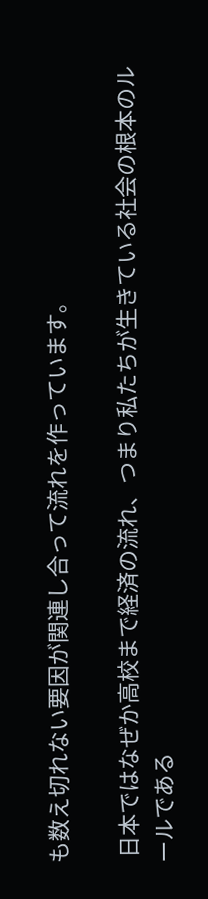も数え切れない要因が関連し合って流れを作っています。

 日本ではなぜか高校まで経済の流れ、つまり私たちが生きている社会の根本のルールである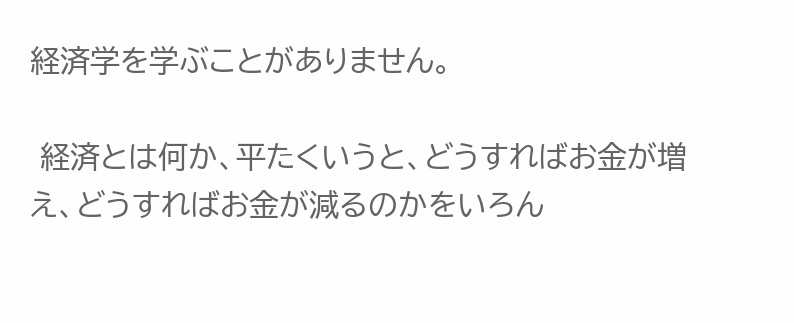経済学を学ぶことがありません。

 経済とは何か、平たくいうと、どうすればお金が増え、どうすればお金が減るのかをいろん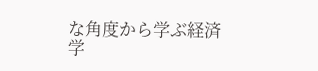な角度から学ぶ経済学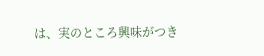は、実のところ興味がつき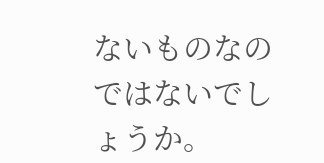ないものなのではないでしょうか。